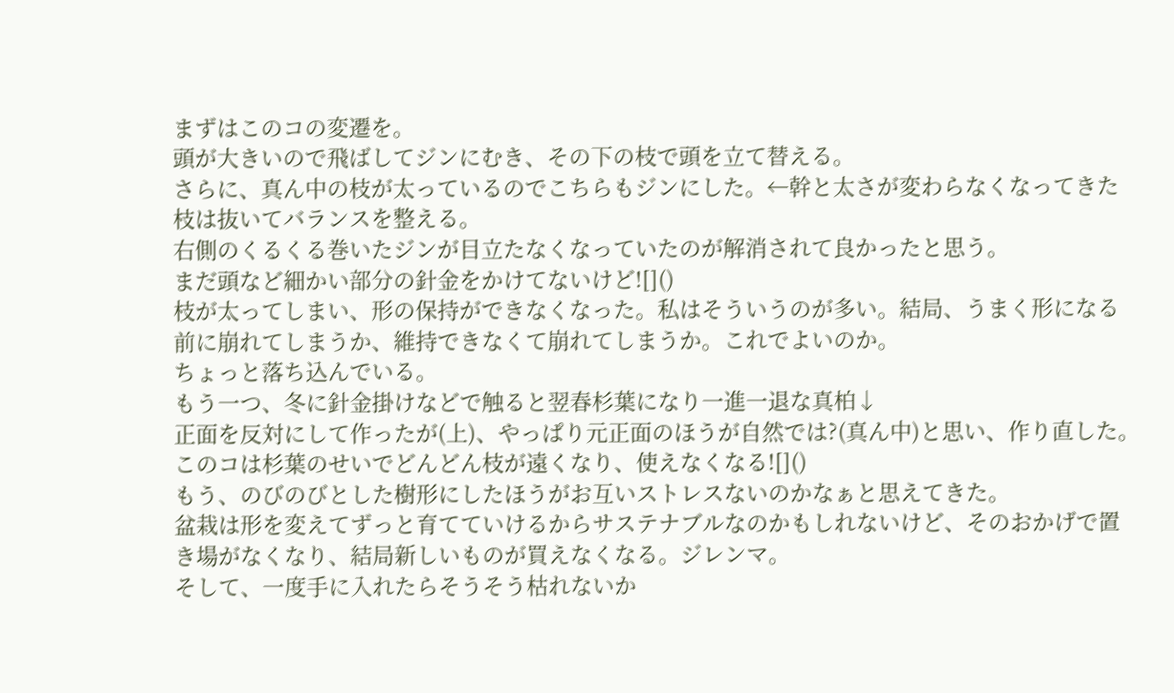まずはこのコの変遷を。
頭が大きいので飛ばしてジンにむき、その下の枝で頭を立て替える。
さらに、真ん中の枝が太っているのでこちらもジンにした。←幹と太さが変わらなくなってきた枝は抜いてバランスを整える。
右側のくるくる巻いたジンが目立たなくなっていたのが解消されて良かったと思う。
まだ頭など細かい部分の針金をかけてないけど![]()
枝が太ってしまい、形の保持ができなくなった。私はそういうのが多い。結局、うまく形になる前に崩れてしまうか、維持できなくて崩れてしまうか。これでよいのか。
ちょっと落ち込んでいる。
もう一つ、冬に針金掛けなどで触ると翌春杉葉になり一進一退な真柏↓
正面を反対にして作ったが(上)、やっぱり元正面のほうが自然では?(真ん中)と思い、作り直した。
このコは杉葉のせいでどんどん枝が遠くなり、使えなくなる![]()
もう、のびのびとした樹形にしたほうがお互いストレスないのかなぁと思えてきた。
盆栽は形を変えてずっと育てていけるからサステナブルなのかもしれないけど、そのおかげで置き場がなくなり、結局新しいものが買えなくなる。ジレンマ。
そして、一度手に入れたらそうそう枯れないか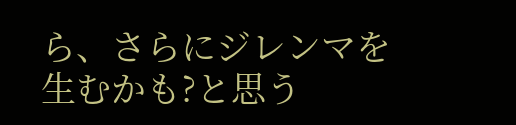ら、さらにジレンマを生むかも?と思う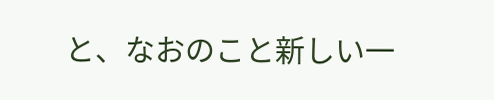と、なおのこと新しい一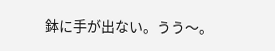鉢に手が出ない。うう〜。